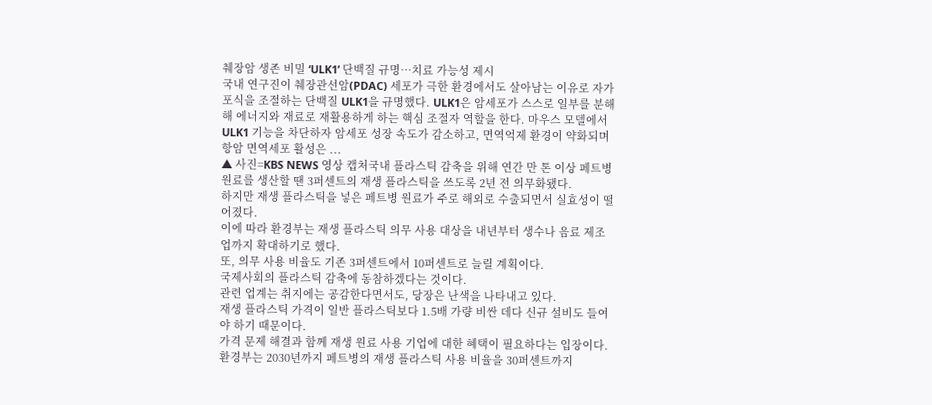췌장암 생존 비밀 ‘ULK1’ 단백질 규명…치료 가능성 제시
국내 연구진이 췌장관선암(PDAC) 세포가 극한 환경에서도 살아남는 이유로 자가포식을 조절하는 단백질 ULK1을 규명했다. ULK1은 암세포가 스스로 일부를 분해해 에너지와 재료로 재활용하게 하는 핵심 조절자 역할을 한다. 마우스 모델에서 ULK1 기능을 차단하자 암세포 성장 속도가 감소하고, 면역억제 환경이 약화되며 항암 면역세포 활성은 ...
▲ 사진=KBS NEWS 영상 캡처국내 플라스틱 감축을 위해 연간 만 톤 이상 페트병 원료를 생산할 땐 3퍼센트의 재생 플라스틱을 쓰도록 2년 전 의무화됐다.
하지만 재생 플라스틱을 넣은 페트병 원료가 주로 해외로 수출되면서 실효성이 떨어졌다.
이에 따라 환경부는 재생 플라스틱 의무 사용 대상을 내년부터 생수나 음료 제조업까지 확대하기로 했다.
또, 의무 사용 비율도 기존 3퍼센트에서 10퍼센트로 늘릴 계획이다.
국제사회의 플라스틱 감축에 동참하겠다는 것이다.
관련 업계는 취지에는 공감한다면서도, 당장은 난색을 나타내고 있다.
재생 플라스틱 가격이 일반 플라스틱보다 1.5배 가량 비싼 데다 신규 설비도 들여야 하기 때문이다.
가격 문제 해결과 함께 재생 원료 사용 기업에 대한 혜택이 필요하다는 입장이다.
환경부는 2030년까지 페트병의 재생 플라스틱 사용 비율을 30퍼센트까지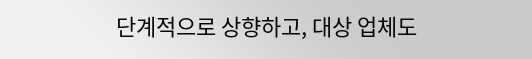단계적으로 상향하고, 대상 업체도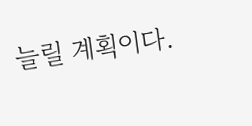늘릴 계획이다.